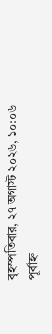বৃহস্পতিবার, ২৭ অগাস্ট ২০২৬, ১০:০৬ পূর্বাহ্ন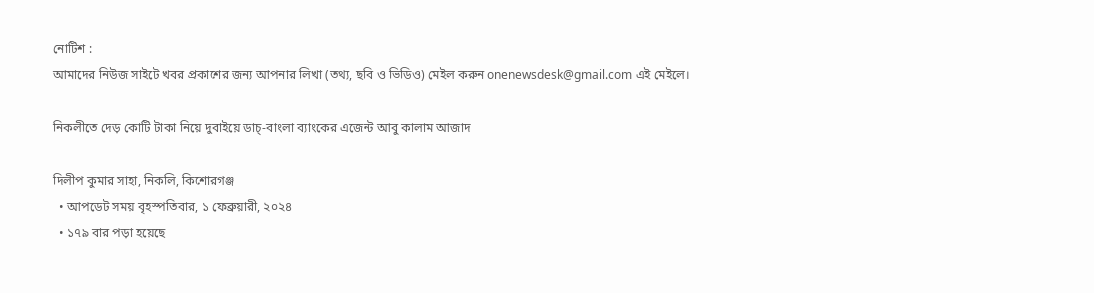নোটিশ :
আমাদের নিউজ সাইটে খবর প্রকাশের জন্য আপনার লিখা (তথ্য, ছবি ও ভিডিও) মেইল করুন onenewsdesk@gmail.com এই মেইলে।

নিকলীতে দেড় কোটি টাকা নিয়ে দুবাইয়ে ডাচ্-বাংলা ব্যাংকের এজেন্ট আবু কালাম আজাদ

দিলীপ কুমার সাহা, নিকলি, কিশোরগঞ্জ
  • আপডেট সময় বৃহস্পতিবার, ১ ফেব্রুয়ারী, ২০২৪
  • ১৭৯ বার পড়া হয়েছে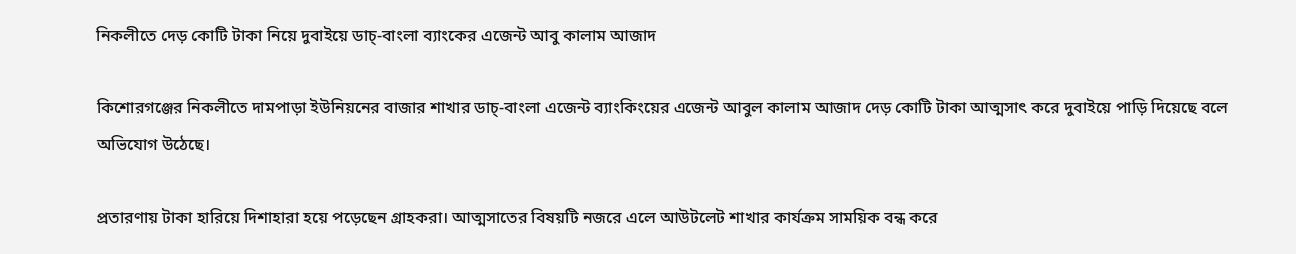নিকলীতে দেড় কোটি টাকা নিয়ে দুবাইয়ে ডাচ্-বাংলা ব্যাংকের এজেন্ট আবু কালাম আজাদ

কিশোরগঞ্জের নিকলীতে দামপাড়া ইউনিয়নের বাজার শাখার ডাচ্-বাংলা এজেন্ট ব্যাংকিংয়ের এজেন্ট আবুল কালাম আজাদ দেড় কোটি টাকা আত্মসাৎ করে দুবাইয়ে পাড়ি দিয়েছে বলে অভিযোগ উঠেছে।

প্রতারণায় টাকা হারিয়ে দিশাহারা হয়ে পড়েছেন গ্রাহকরা। আত্মসাতের বিষয়টি নজরে এলে আউটলেট শাখার কার্যক্রম সাময়িক বন্ধ করে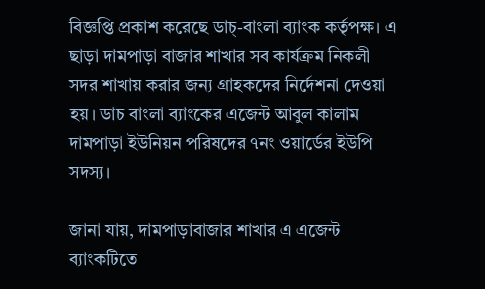বিজ্ঞপ্তি প্রকাশ করেছে ডাচ্-বাংলা ব্যাংক কর্তৃপক্ষ। এ ছাড়া দামপাড়া বাজার শাখার সব কার্যক্রম নিকলী সদর শাখায় করার জন্য গ্রাহকদের নির্দেশনা দেওয়া হয়। ডাচ বাংলা ব্যাংকের এজেন্ট আবুল কালাম দামপাড়া ইউনিয়ন পরিষদের ৭নং ওয়ার্ডের ইউপি সদস্য।

জানা যায়, দামপাড়াবাজার শাখার এ এজেন্ট ব্যাংকটিতে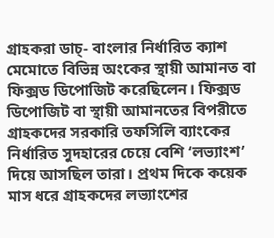গ্রাহকরা ডাচ্- বাংলার নির্ধারিত ক্যাশ মেমোতে বিভিন্ন অংকের স্থায়ী আমানত বা ফিক্সড ডিপোজিট করেছিলেন। ফিক্সড ডিপোজিট বা স্থায়ী আমানতের বিপরীতে গ্রাহকদের সরকারি তফসিলি ব্যাংকের নির্ধারিত সুদহারের চেয়ে বেশি ‘লভ্যাংশ’ দিয়ে আসছিল তারা। প্রথম দিকে কয়েক মাস ধরে গ্রাহকদের লভ্যাংশের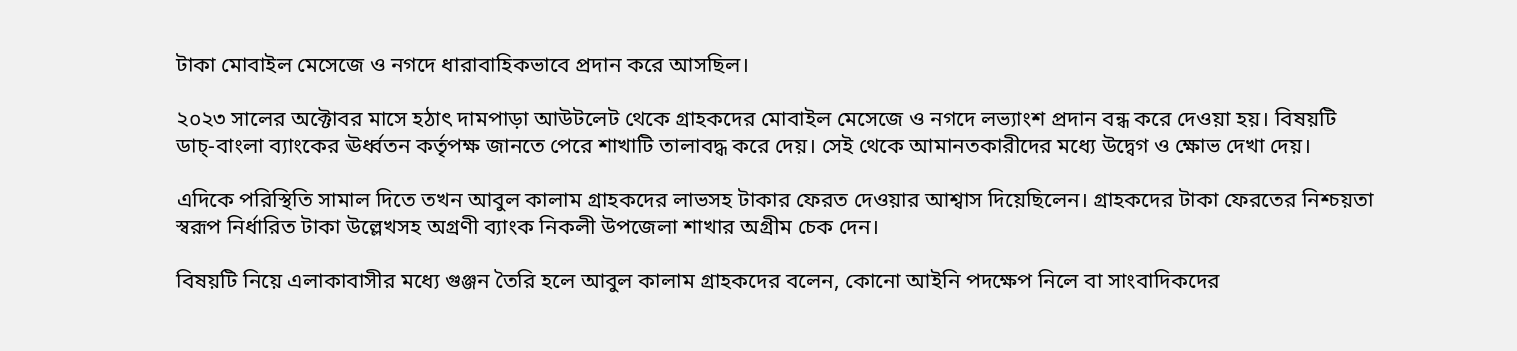টাকা মোবাইল মেসেজে ও নগদে ধারাবাহিকভাবে প্রদান করে আসছিল।

২০২৩ সালের অক্টোবর মাসে হঠাৎ দামপাড়া আউটলেট থেকে গ্রাহকদের মোবাইল মেসেজে ও নগদে লভ্যাংশ প্রদান বন্ধ করে দেওয়া হয়। বিষয়টি ডাচ্-বাংলা ব্যাংকের ঊর্ধ্বতন কর্তৃপক্ষ জানতে পেরে শাখাটি তালাবদ্ধ করে দেয়। সেই থেকে আমানতকারীদের মধ্যে উদ্বেগ ও ক্ষোভ দেখা দেয়।

এদিকে পরিস্থিতি সামাল দিতে তখন আবুল কালাম গ্রাহকদের লাভসহ টাকার ফেরত দেওয়ার আশ্বাস দিয়েছিলেন। গ্রাহকদের টাকা ফেরতের নিশ্চয়তা স্বরূপ নির্ধারিত টাকা উল্লেখসহ অগ্রণী ব্যাংক নিকলী উপজেলা শাখার অগ্রীম চেক দেন।

বিষয়টি নিয়ে এলাকাবাসীর মধ্যে গুঞ্জন তৈরি হলে আবুল কালাম গ্রাহকদের বলেন, কোনো আইনি পদক্ষেপ নিলে বা সাংবাদিকদের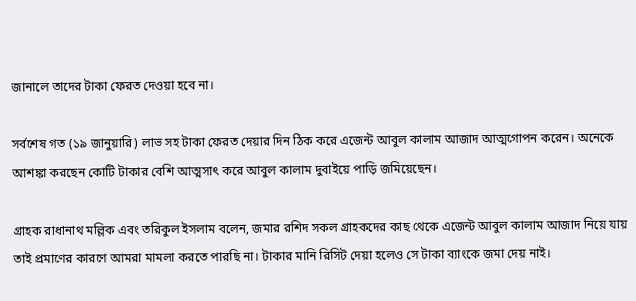জানালে তাদের টাকা ফেরত দেওয়া হবে না।

সর্বশেষ গত (১৯ জানুয়ারি) লাভ সহ টাকা ফেরত দেয়ার দিন ঠিক করে এজেন্ট আবুল কালাম আজাদ আত্মগোপন করেন। অনেকে আশঙ্কা করছেন কোটি টাকার বেশি আত্মসাৎ করে আবুল কালাম দুবাইয়ে পাড়ি জমিয়েছেন।

গ্রাহক রাধানাথ মল্লিক এবং তরিকুল ইসলাম বলেন, জমার রশিদ সকল গ্রাহকদের কাছ থেকে এজেন্ট আবুল কালাম আজাদ নিয়ে যায় তাই প্রমাণের কারণে আমরা মামলা করতে পারছি না। টাকার মানি রিসিট দেয়া হলেও সে টাকা ব্যাংকে জমা দেয় নাই।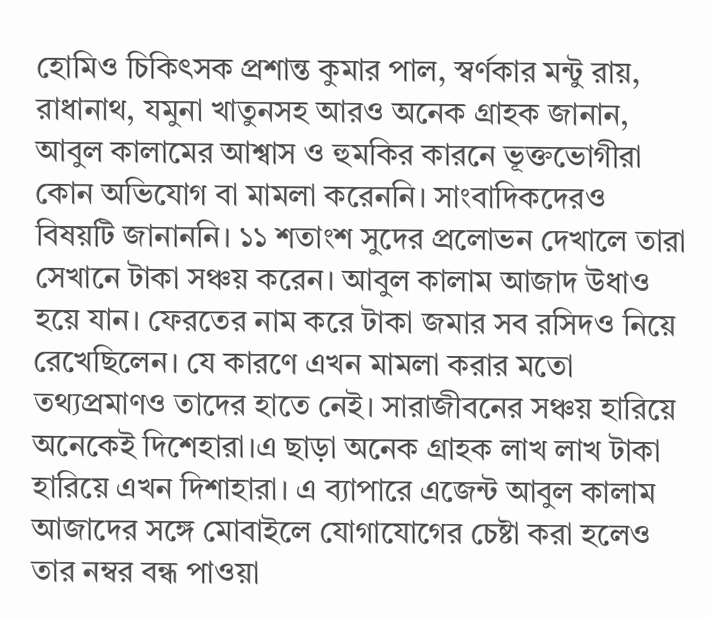হোমিও চিকিৎসক প্রশান্ত কুমার পাল, স্বর্ণকার মন্টু রায়, রাধানাথ, যমুনা খাতুনসহ আরও অনেক গ্রাহক জানান, আবুল কালামের আশ্বাস ও হুমকির কারনে ভূক্তভোগীরা কোন অভিযোগ বা মামলা করেননি। সাংবাদিকদেরও বিষয়টি জানাননি। ১১ শতাংশ সুদের প্রলোভন দেখালে তারা সেখানে টাকা সঞ্চয় করেন। আবুল কালাম আজাদ উধাও হয়ে যান। ফেরতের নাম করে টাকা জমার সব রসিদও নিয়ে রেখেছিলেন। যে কারণে এখন মামলা করার মতো তথ্যপ্রমাণও তাদের হাতে নেই। সারাজীবনের সঞ্চয় হারিয়ে অনেকেই দিশেহারা।এ ছাড়া অনেক গ্রাহক লাখ লাখ টাকা হারিয়ে এখন দিশাহারা। এ ব্যাপারে এজেন্ট আবুল কালাম আজাদের সঙ্গে মোবাইলে যোগাযোগের চেষ্টা করা হলেও তার নম্বর বন্ধ পাওয়া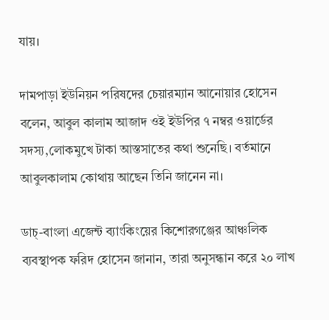যায়।

দামপাড়া ইউনিয়ন পরিষদের চেয়ারম্যান আনোয়ার হোসেন বলেন, আবুল কালাম আজাদ ওই ইউপির ৭ নম্বর ওয়ার্ডের সদস্য,লোকমুখে টাকা আস্তসাতের কথা শুনেছি। বর্তমানে আবুলকালাম কোথায় আছেন তিনি জানেন না।

ডাচ্-বাংলা এজেন্ট ব্যাংকিংয়ের কিশোরগঞ্জের আঞ্চলিক ব্যবস্থাপক ফরিদ হোসেন জানান, তারা অনুসন্ধান করে ২০ লাখ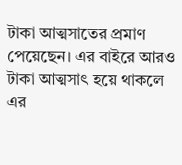টাকা আত্মসাতের প্রমাণ পেয়েছেন। এর বাইরে আরও টাকা আত্মসাৎ হয়ে থাকলে এর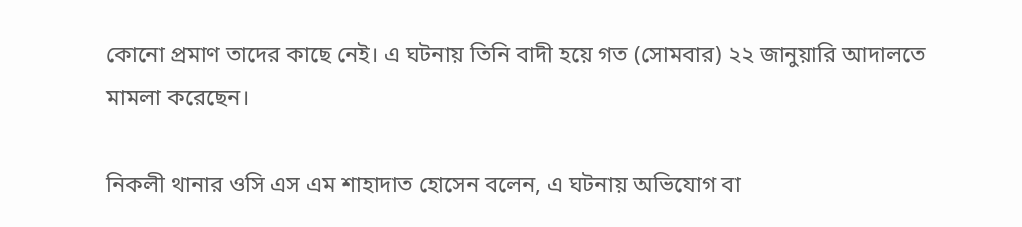কোনো প্রমাণ তাদের কাছে নেই। এ ঘটনায় তিনি বাদী হয়ে গত (সোমবার) ২২ জানুয়ারি আদালতে মামলা করেছেন।

নিকলী থানার ওসি এস এম শাহাদাত হোসেন বলেন, এ ঘটনায় অভিযোগ বা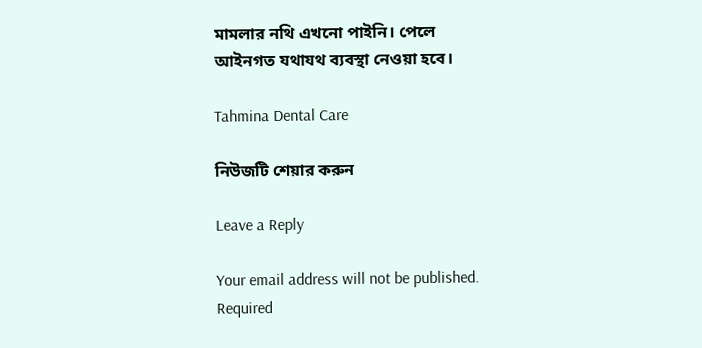মামলার নথি এখনো পাইনি। পেলে আইনগত যথাযথ ব্যবস্থা নেওয়া হবে।

Tahmina Dental Care

নিউজটি শেয়ার করুন

Leave a Reply

Your email address will not be published. Required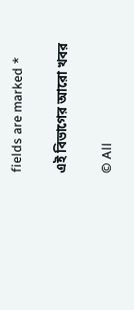fields are marked *

এই বিভাগের আরো খবর

© All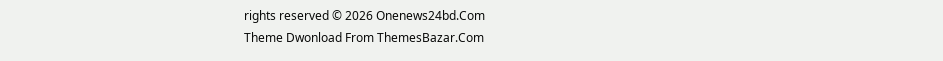rights reserved © 2026 Onenews24bd.Com
Theme Dwonload From ThemesBazar.Com